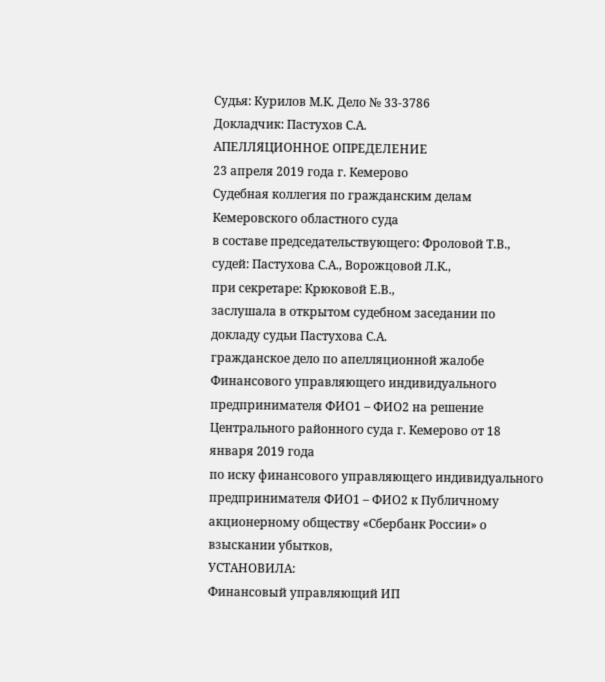Судья: Курилов М.К. Дело № 33-3786
Докладчик: Пастухов С.А.
АПЕЛЛЯЦИОННОЕ ОПРЕДЕЛЕНИЕ
23 апреля 2019 года г. Кемерово
Судебная коллегия по гражданским делам Кемеровского областного суда
в составе председательствующего: Фроловой Т.В.,
судей: Пастухова С.А., Ворожцовой Л.К.,
при секретаре: Крюковой Е.В.,
заслушала в открытом судебном заседании по докладу судьи Пастухова С.А.
гражданское дело по апелляционной жалобе Финансового управляющего индивидуального предпринимателя ФИО1 – ФИО2 на решение Центрального районного суда г. Кемерово от 18 января 2019 года
по иску финансового управляющего индивидуального предпринимателя ФИО1 – ФИО2 к Публичному акционерному обществу «Сбербанк России» о взыскании убытков,
УСТАНОВИЛА:
Финансовый управляющий ИП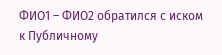ФИО1 – ФИО2 обратился с иском к Публичному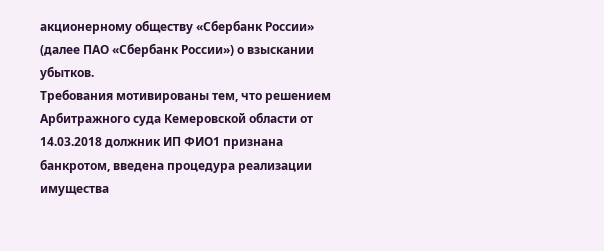акционерному обществу «Сбербанк России» (далее ПАО «Сбербанк России») о взыскании убытков.
Требования мотивированы тем, что решением Арбитражного суда Кемеровской области от 14.03.2018 должник ИП ФИО1 признана банкротом, введена процедура реализации имущества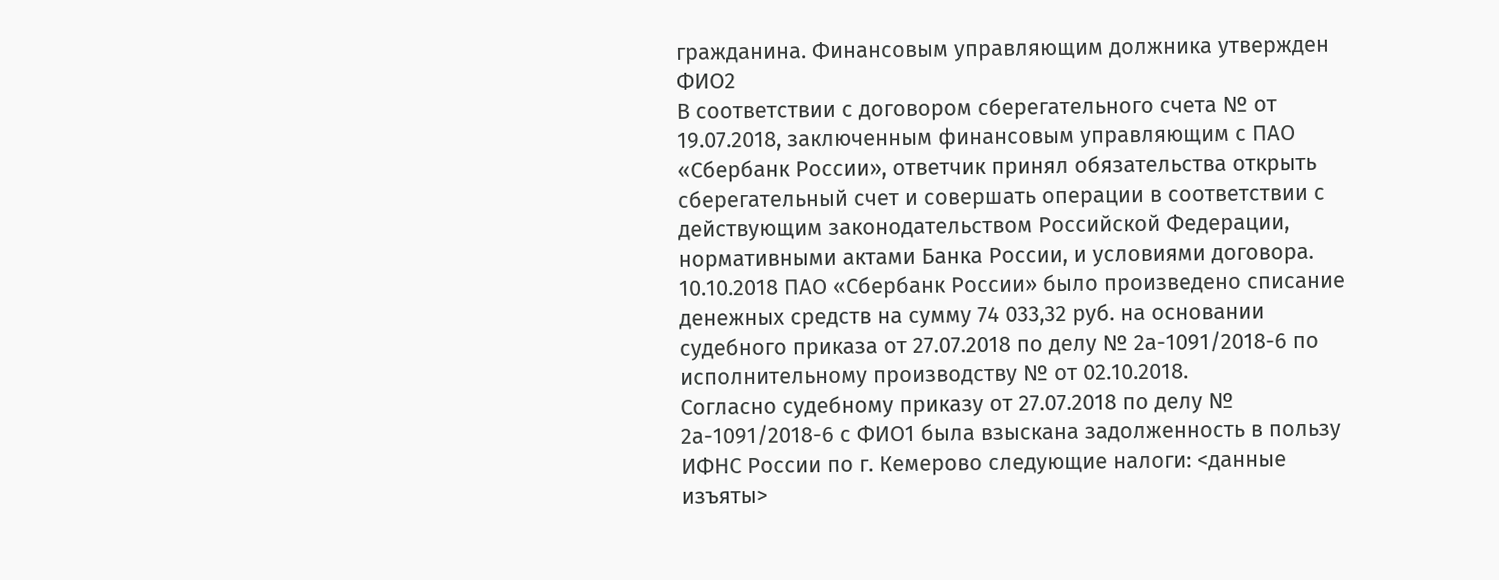гражданина. Финансовым управляющим должника утвержден ФИО2
В соответствии с договором сберегательного счета № от 19.07.2018, заключенным финансовым управляющим с ПАО «Сбербанк России», ответчик принял обязательства открыть сберегательный счет и совершать операции в соответствии с действующим законодательством Российской Федерации, нормативными актами Банка России, и условиями договора.
10.10.2018 ПАО «Сбербанк России» было произведено списание денежных средств на сумму 74 033,32 руб. на основании судебного приказа от 27.07.2018 по делу № 2а-1091/2018-6 по исполнительному производству № от 02.10.2018.
Согласно судебному приказу от 27.07.2018 по делу № 2а-1091/2018-6 с ФИО1 была взыскана задолженность в пользу ИФНС России по г. Кемерово следующие налоги: <данные изъяты>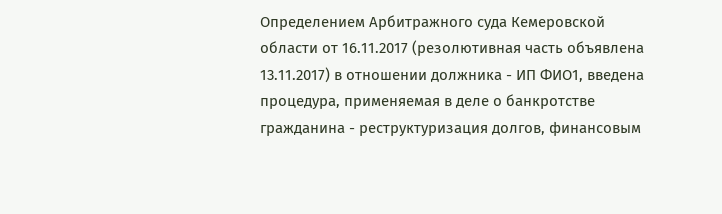Определением Арбитражного суда Кемеровской области от 16.11.2017 (резолютивная часть объявлена 13.11.2017) в отношении должника - ИП ФИО1, введена процедура, применяемая в деле о банкротстве гражданина - реструктуризация долгов, финансовым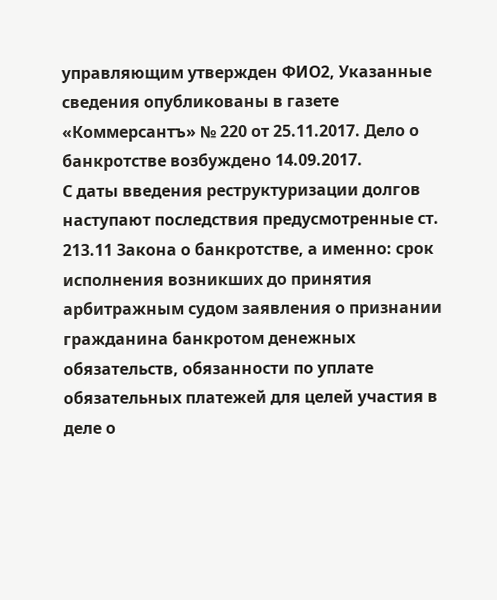управляющим утвержден ФИО2, Указанные сведения опубликованы в газете «Коммерсантъ» № 220 от 25.11.2017. Дело о банкротстве возбуждено 14.09.2017.
С даты введения реструктуризации долгов наступают последствия предусмотренные ст. 213.11 Закона о банкротстве, а именно: срок исполнения возникших до принятия арбитражным судом заявления о признании гражданина банкротом денежных обязательств, обязанности по уплате обязательных платежей для целей участия в деле о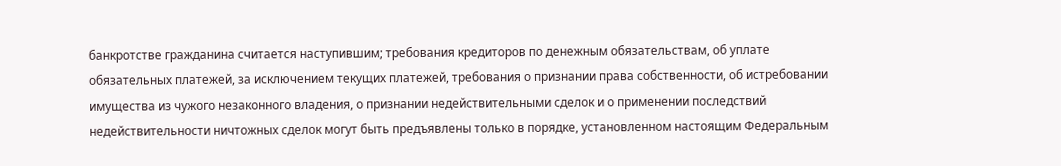банкротстве гражданина считается наступившим; требования кредиторов по денежным обязательствам, об уплате обязательных платежей, за исключением текущих платежей, требования о признании права собственности, об истребовании имущества из чужого незаконного владения, о признании недействительными сделок и о применении последствий недействительности ничтожных сделок могут быть предъявлены только в порядке, установленном настоящим Федеральным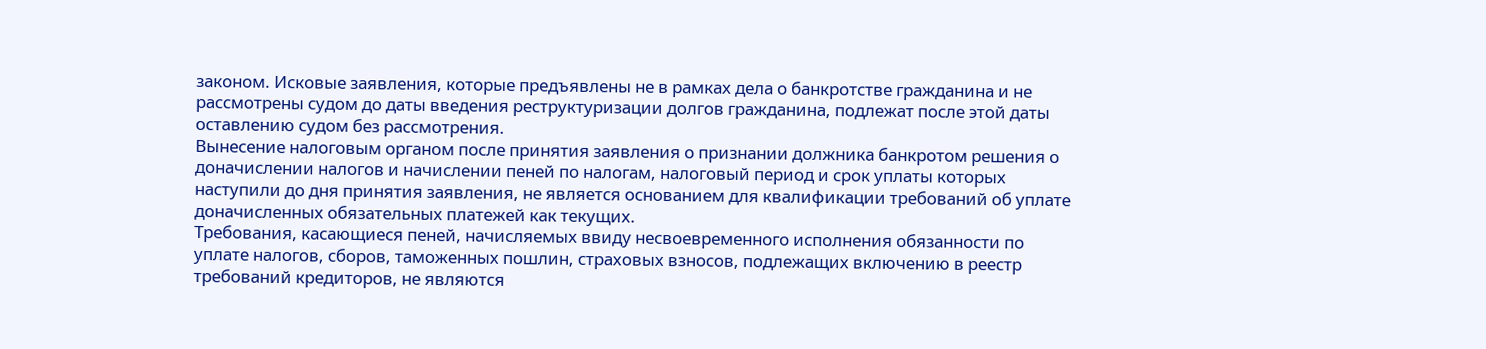законом. Исковые заявления, которые предъявлены не в рамках дела о банкротстве гражданина и не рассмотрены судом до даты введения реструктуризации долгов гражданина, подлежат после этой даты оставлению судом без рассмотрения.
Вынесение налоговым органом после принятия заявления о признании должника банкротом решения о доначислении налогов и начислении пеней по налогам, налоговый период и срок уплаты которых наступили до дня принятия заявления, не является основанием для квалификации требований об уплате доначисленных обязательных платежей как текущих.
Требования, касающиеся пеней, начисляемых ввиду несвоевременного исполнения обязанности по уплате налогов, сборов, таможенных пошлин, страховых взносов, подлежащих включению в реестр требований кредиторов, не являются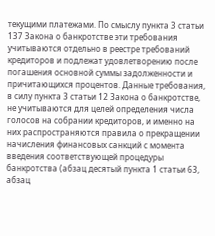текущими платежами. По смыслу пункта 3 статьи 137 Закона о банкротстве эти требования учитываются отдельно в реестре требований кредиторов и подлежат удовлетворению после погашения основной суммы задолженности и причитающихся процентов. Данные требования, в силу пункта 3 статьи 12 Закона о банкротстве, не учитываются для целей определения числа голосов на собрании кредиторов, и именно на них распространяются правила о прекращении начисления финансовых санкций с момента введения соответствующей процедуры банкротства (абзац десятый пункта 1 статьи 63, абзац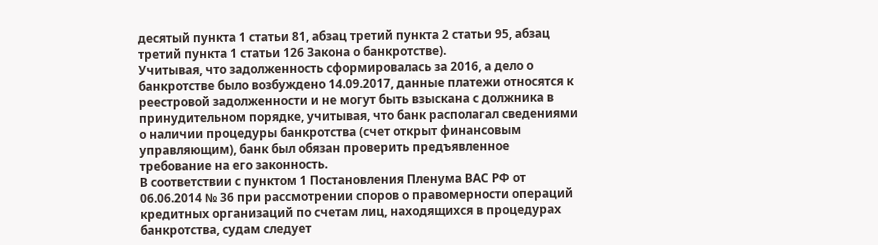десятый пункта 1 статьи 81, абзац третий пункта 2 статьи 95, абзац третий пункта 1 статьи 126 Закона о банкротстве).
Учитывая, что задолженность сформировалась за 2016, а дело о банкротстве было возбуждено 14.09.2017, данные платежи относятся к реестровой задолженности и не могут быть взыскана с должника в принудительном порядке, учитывая, что банк располагал сведениями о наличии процедуры банкротства (счет открыт финансовым управляющим), банк был обязан проверить предъявленное требование на его законность.
В соответствии с пунктом 1 Постановления Пленума ВАС РФ от 06.06.2014 № 36 при рассмотрении споров о правомерности операций кредитных организаций по счетам лиц, находящихся в процедурах банкротства, судам следует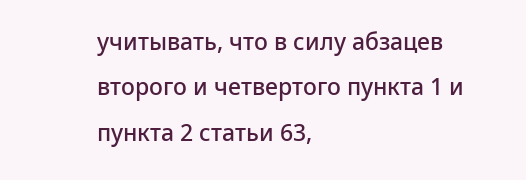учитывать, что в силу абзацев второго и четвертого пункта 1 и пункта 2 статьи 63,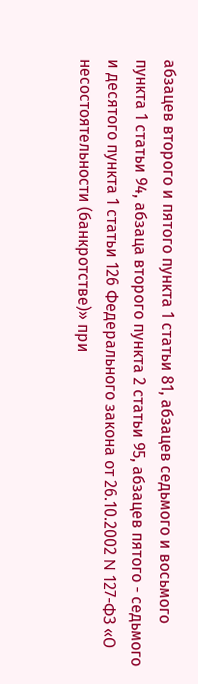абзацев второго и пятого пункта 1 статьи 81, абзацев седьмого и восьмого пункта 1 статьи 94, абзаца второго пункта 2 статьи 95, абзацев пятого - седьмого и десятого пункта 1 статьи 126 Федерального закона от 26.10.2002 N 127-ФЗ «О несостоятельности (банкротстве)» при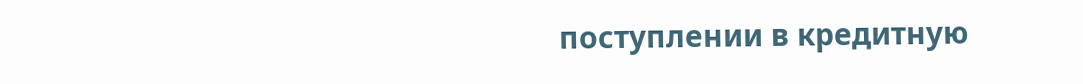поступлении в кредитную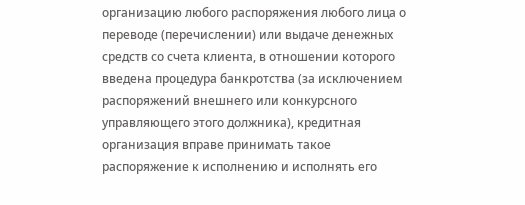организацию любого распоряжения любого лица о переводе (перечислении) или выдаче денежных средств со счета клиента, в отношении которого введена процедура банкротства (за исключением распоряжений внешнего или конкурсного управляющего этого должника), кредитная организация вправе принимать такое распоряжение к исполнению и исполнять его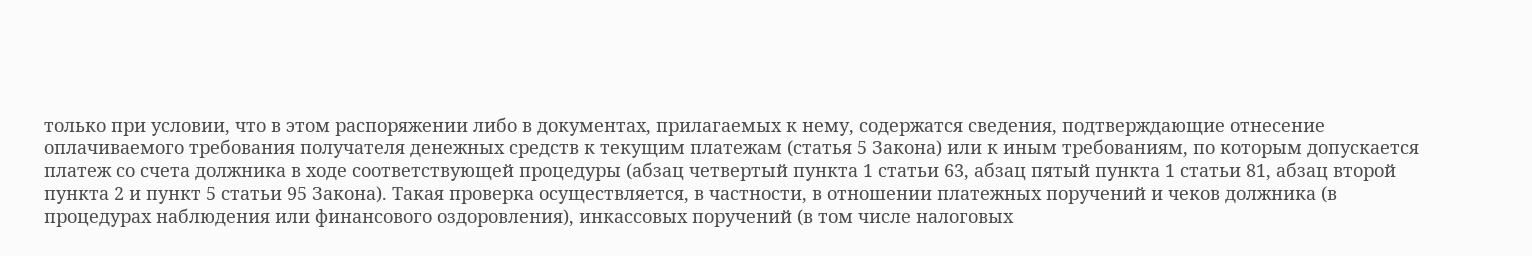только при условии, что в этом распоряжении либо в документах, прилагаемых к нему, содержатся сведения, подтверждающие отнесение оплачиваемого требования получателя денежных средств к текущим платежам (статья 5 Закона) или к иным требованиям, по которым допускается платеж со счета должника в ходе соответствующей процедуры (абзац четвертый пункта 1 статьи 63, абзац пятый пункта 1 статьи 81, абзац второй пункта 2 и пункт 5 статьи 95 Закона). Такая проверка осуществляется, в частности, в отношении платежных поручений и чеков должника (в процедурах наблюдения или финансового оздоровления), инкассовых поручений (в том числе налоговых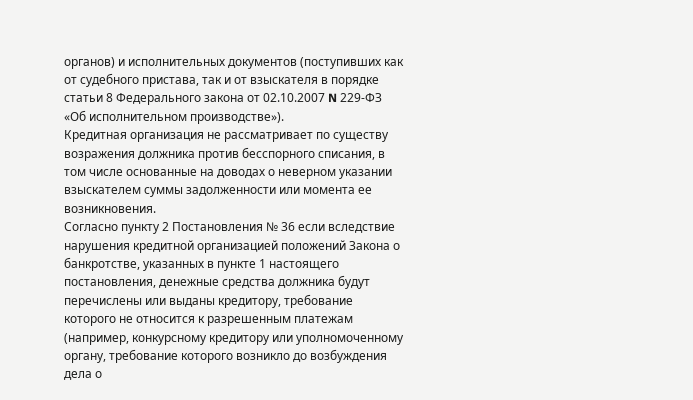органов) и исполнительных документов (поступивших как от судебного пристава, так и от взыскателя в порядке статьи 8 Федерального закона от 02.10.2007 N 229-ФЗ «Об исполнительном производстве»).
Кредитная организация не рассматривает по существу возражения должника против бесспорного списания, в том числе основанные на доводах о неверном указании взыскателем суммы задолженности или момента ее возникновения.
Согласно пункту 2 Постановления № 36 если вследствие нарушения кредитной организацией положений Закона о банкротстве, указанных в пункте 1 настоящего постановления, денежные средства должника будут перечислены или выданы кредитору, требование которого не относится к разрешенным платежам (например, конкурсному кредитору или уполномоченному органу, требование которого возникло до возбуждения дела о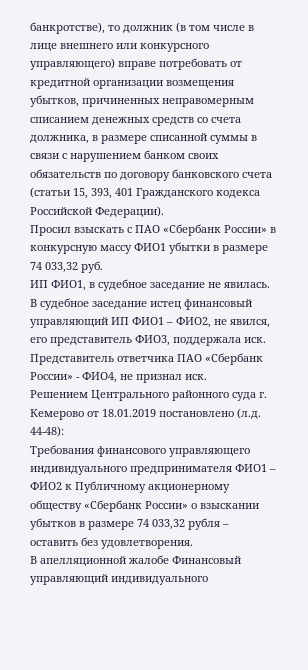банкротстве), то должник (в том числе в лице внешнего или конкурсного управляющего) вправе потребовать от кредитной организации возмещения убытков, причиненных неправомерным списанием денежных средств со счета должника, в размере списанной суммы в связи с нарушением банком своих обязательств по договору банковского счета (статьи 15, 393, 401 Гражданского кодекса Российской Федерации).
Просил взыскать с ПАО «Сбербанк России» в конкурсную массу ФИО1 убытки в размере 74 033,32 руб.
ИП ФИО1, в судебное заседание не явилась.
В судебное заседание истец финансовый управляющий ИП ФИО1 – ФИО2, не явился, его представитель ФИО3, поддержала иск.
Представитель ответчика ПАО «Сбербанк России» - ФИО4, не признал иск.
Решением Центрального районного суда г. Кемерово от 18.01.2019 постановлено (л.д. 44-48):
Требования финансового управляющего индивидуального предпринимателя ФИО1 – ФИО2 к Публичному акционерному обществу «Сбербанк России» о взыскании убытков в размере 74 033,32 рубля – оставить без удовлетворения.
В апелляционной жалобе Финансовый управляющий индивидуального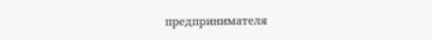предпринимателя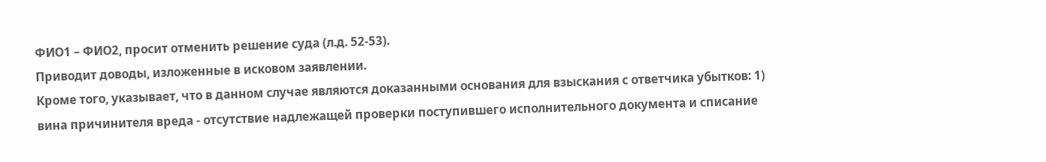ФИО1 – ФИО2, просит отменить решение суда (л.д. 52-53).
Приводит доводы, изложенные в исковом заявлении.
Кроме того, указывает, что в данном случае являются доказанными основания для взыскания с ответчика убытков: 1) вина причинителя вреда - отсутствие надлежащей проверки поступившего исполнительного документа и списание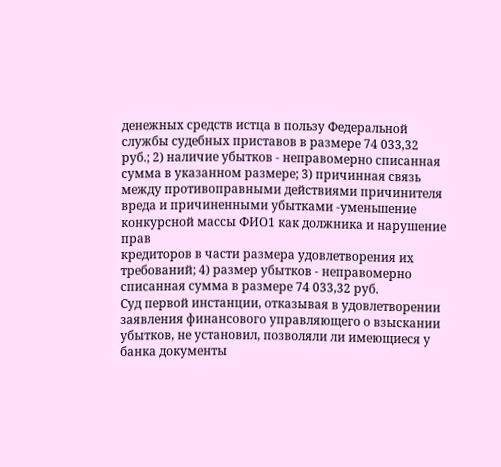денежных средств истца в пользу Федеральной службы судебных приставов в размере 74 033,32 руб.; 2) наличие убытков - неправомерно списанная сумма в указанном размере; 3) причинная связь между противоправными действиями причинителя вреда и причиненными убытками -уменьшение конкурсной массы ФИО1 как должника и нарушение прав
кредиторов в части размера удовлетворения их требований; 4) размер убытков - неправомерно списанная сумма в размере 74 033,32 руб.
Суд первой инстанции, отказывая в удовлетворении заявления финансового управляющего о взыскании убытков, не установил, позволяли ли имеющиеся у банка документы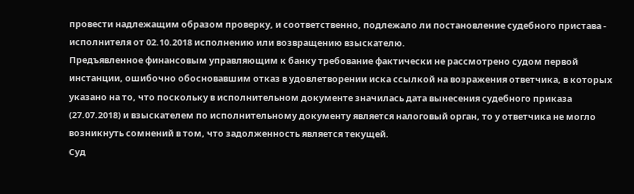провести надлежащим образом проверку, и соответственно, подлежало ли постановление судебного пристава - исполнителя от 02.10.2018 исполнению или возвращению взыскателю.
Предъявленное финансовым управляющим к банку требование фактически не рассмотрено судом первой инстанции, ошибочно обосновавшим отказ в удовлетворении иска ссылкой на возражения ответчика, в которых указано на то, что поскольку в исполнительном документе значилась дата вынесения судебного приказа (27.07.2018) и взыскателем по исполнительному документу является налоговый орган, то у ответчика не могло возникнуть сомнений в том, что задолженность является текущей.
Суд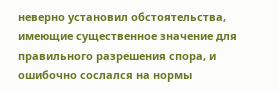неверно установил обстоятельства, имеющие существенное значение для правильного разрешения спора, и ошибочно сослался на нормы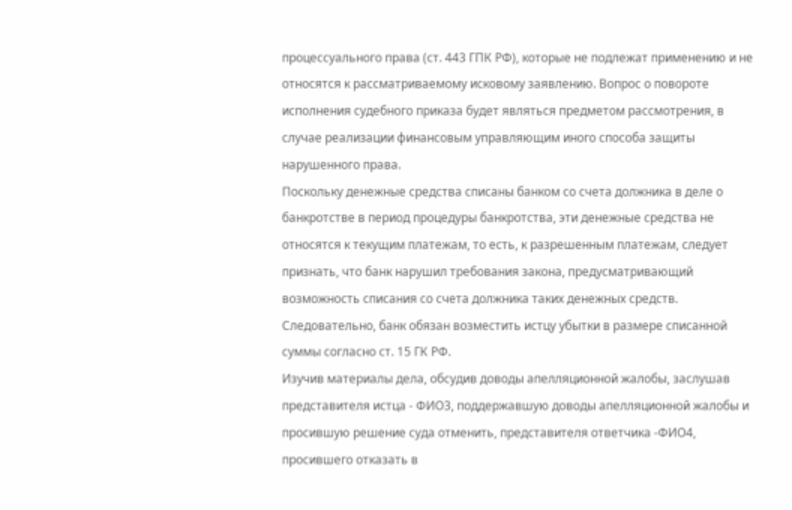процессуального права (ст. 443 ГПК РФ), которые не подлежат применению и не относятся к рассматриваемому исковому заявлению. Вопрос о повороте исполнения судебного приказа будет являться предметом рассмотрения, в случае реализации финансовым управляющим иного способа защиты нарушенного права.
Поскольку денежные средства списаны банком со счета должника в деле о банкротстве в период процедуры банкротства, эти денежные средства не относятся к текущим платежам, то есть, к разрешенным платежам, следует признать, что банк нарушил требования закона, предусматривающий возможность списания со счета должника таких денежных средств. Следовательно, банк обязан возместить истцу убытки в размере списанной суммы согласно ст. 15 ГК РФ.
Изучив материалы дела, обсудив доводы апелляционной жалобы, заслушав представителя истца - ФИО3, поддержавшую доводы апелляционной жалобы и просившую решение суда отменить, представителя ответчика -ФИО4, просившего отказать в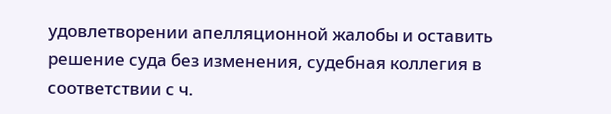удовлетворении апелляционной жалобы и оставить решение суда без изменения, судебная коллегия в соответствии с ч.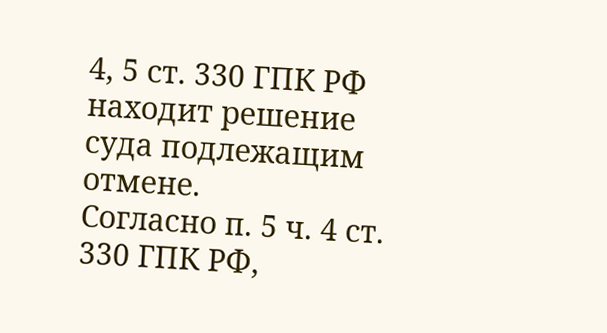4, 5 ст. 330 ГПК РФ находит решение суда подлежащим отмене.
Согласно п. 5 ч. 4 ст. 330 ГПК РФ,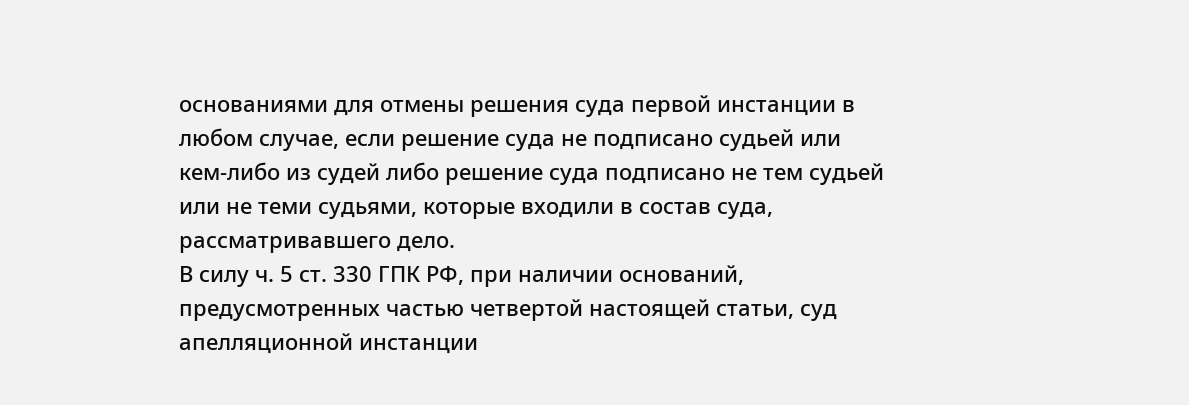основаниями для отмены решения суда первой инстанции в любом случае, если решение суда не подписано судьей или кем-либо из судей либо решение суда подписано не тем судьей или не теми судьями, которые входили в состав суда, рассматривавшего дело.
В силу ч. 5 ст. 330 ГПК РФ, при наличии оснований, предусмотренных частью четвертой настоящей статьи, суд апелляционной инстанции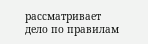рассматривает дело по правилам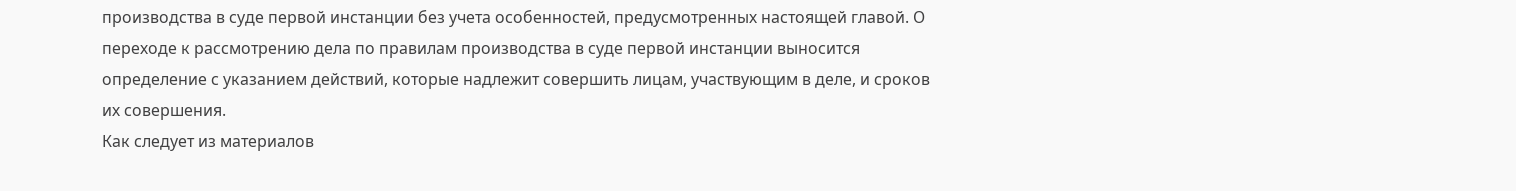производства в суде первой инстанции без учета особенностей, предусмотренных настоящей главой. О переходе к рассмотрению дела по правилам производства в суде первой инстанции выносится определение с указанием действий, которые надлежит совершить лицам, участвующим в деле, и сроков их совершения.
Как следует из материалов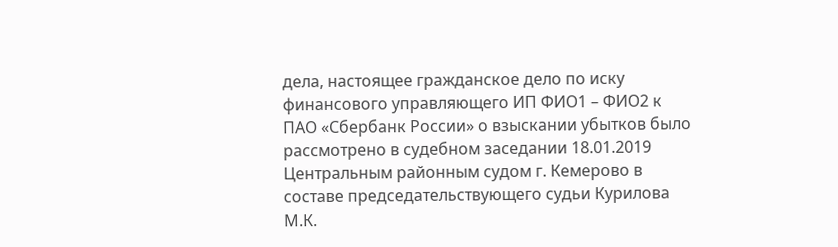дела, настоящее гражданское дело по иску финансового управляющего ИП ФИО1 – ФИО2 к ПАО «Сбербанк России» о взыскании убытков было рассмотрено в судебном заседании 18.01.2019 Центральным районным судом г. Кемерово в составе председательствующего судьи Курилова М.К.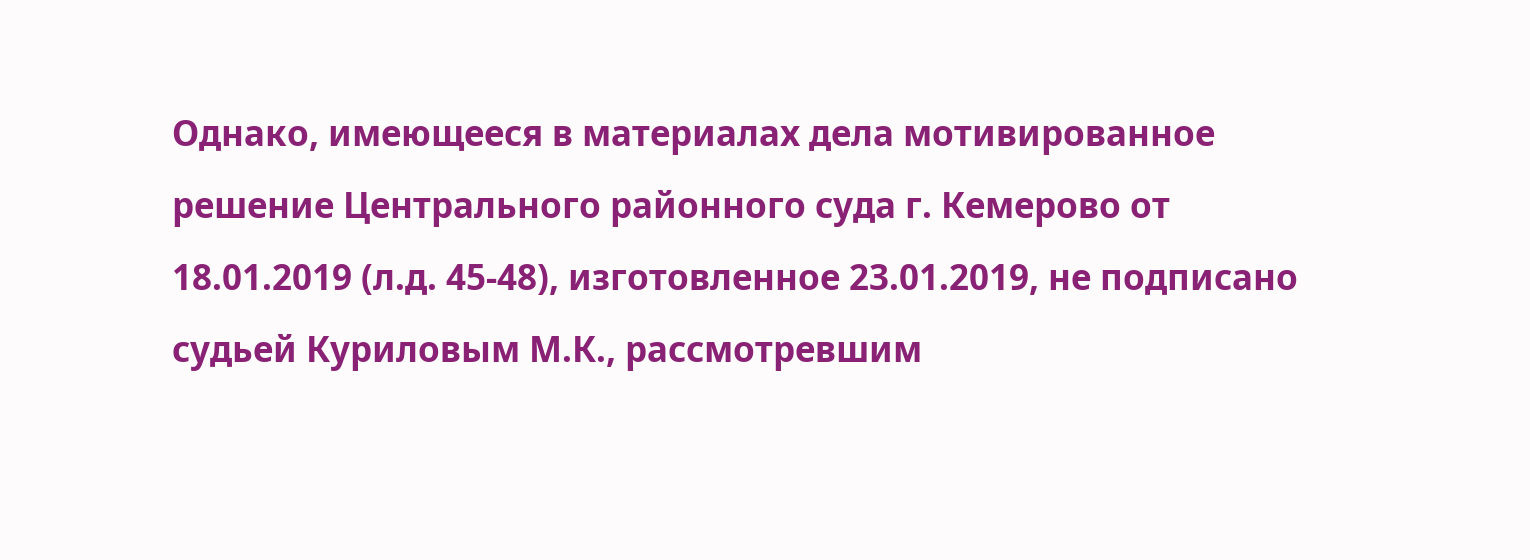Однако, имеющееся в материалах дела мотивированное решение Центрального районного суда г. Кемерово от 18.01.2019 (л.д. 45-48), изготовленное 23.01.2019, не подписано судьей Куриловым М.К., рассмотревшим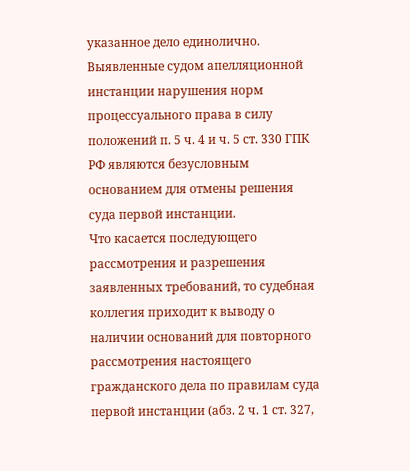указанное дело единолично.
Выявленные судом апелляционной инстанции нарушения норм процессуального права в силу положений п. 5 ч. 4 и ч. 5 ст. 330 ГПК РФ являются безусловным основанием для отмены решения суда первой инстанции.
Что касается последующего рассмотрения и разрешения заявленных требований, то судебная коллегия приходит к выводу о наличии оснований для повторного рассмотрения настоящего гражданского дела по правилам суда первой инстанции (абз. 2 ч. 1 ст. 327,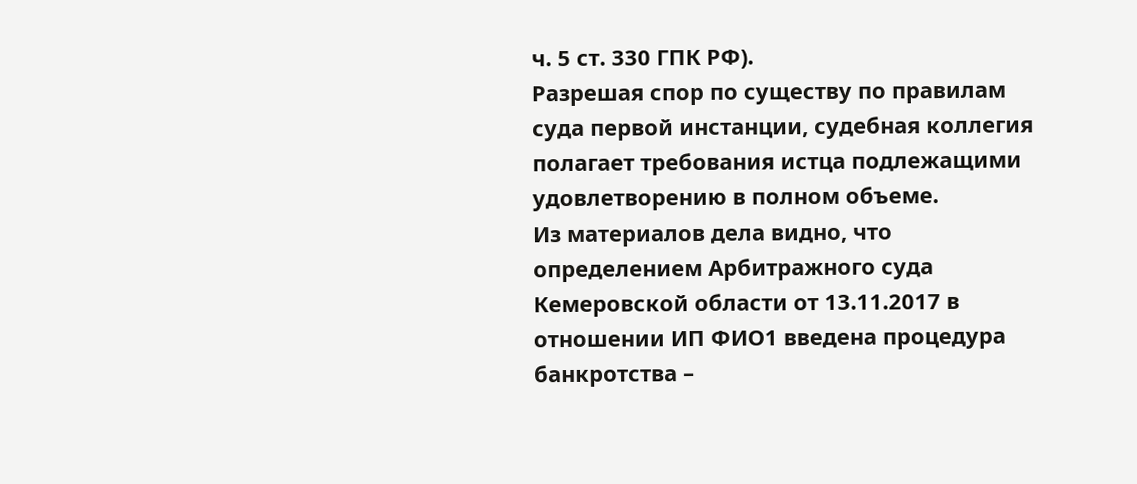ч. 5 ст. 330 ГПК РФ).
Разрешая спор по существу по правилам суда первой инстанции, судебная коллегия полагает требования истца подлежащими удовлетворению в полном объеме.
Из материалов дела видно, что определением Арбитражного суда Кемеровской области от 13.11.2017 в отношении ИП ФИО1 введена процедура банкротства –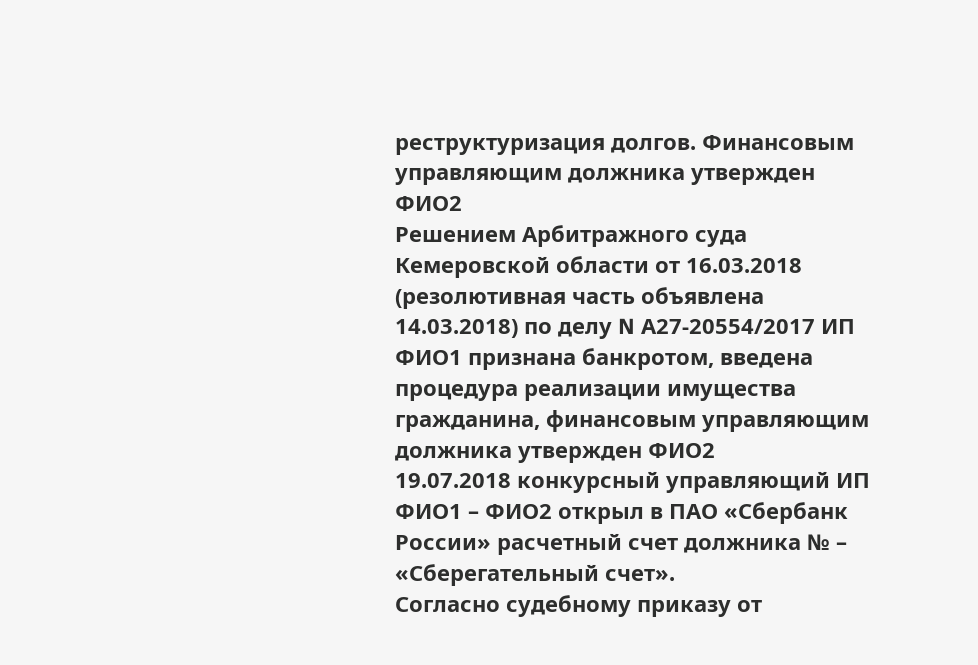реструктуризация долгов. Финансовым управляющим должника утвержден ФИО2
Решением Арбитражного суда Кемеровской области от 16.03.2018 (резолютивная часть объявлена 14.03.2018) по делу N А27-20554/2017 ИП ФИО1 признана банкротом, введена процедура реализации имущества гражданина, финансовым управляющим должника утвержден ФИО2
19.07.2018 конкурсный управляющий ИП ФИО1 – ФИО2 открыл в ПАО «Сбербанк России» расчетный счет должника № – «Сберегательный счет».
Согласно судебному приказу от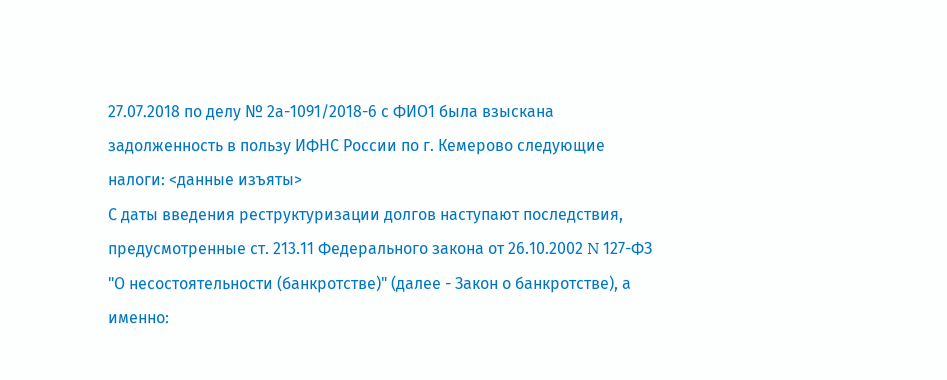27.07.2018 по делу № 2а-1091/2018-6 с ФИО1 была взыскана задолженность в пользу ИФНС России по г. Кемерово следующие налоги: <данные изъяты>
С даты введения реструктуризации долгов наступают последствия, предусмотренные ст. 213.11 Федерального закона от 26.10.2002 N 127-ФЗ "О несостоятельности (банкротстве)" (далее - Закон о банкротстве), а именно: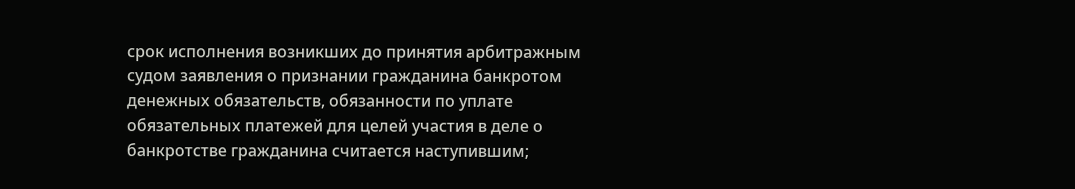срок исполнения возникших до принятия арбитражным судом заявления о признании гражданина банкротом денежных обязательств, обязанности по уплате обязательных платежей для целей участия в деле о банкротстве гражданина считается наступившим;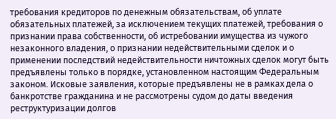требования кредиторов по денежным обязательствам, об уплате обязательных платежей, за исключением текущих платежей, требования о признании права собственности, об истребовании имущества из чужого незаконного владения, о признании недействительными сделок и о применении последствий недействительности ничтожных сделок могут быть предъявлены только в порядке, установленном настоящим Федеральным законом. Исковые заявления, которые предъявлены не в рамках дела о банкротстве гражданина и не рассмотрены судом до даты введения реструктуризации долгов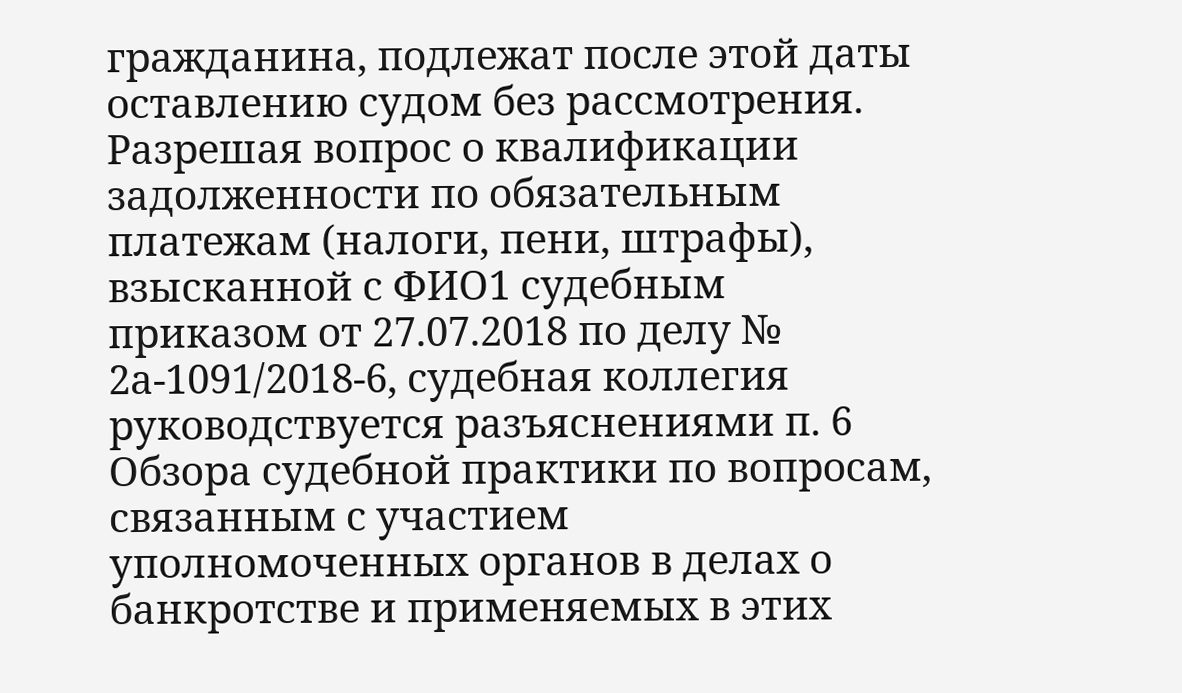гражданина, подлежат после этой даты оставлению судом без рассмотрения.
Разрешая вопрос о квалификации задолженности по обязательным платежам (налоги, пени, штрафы), взысканной с ФИО1 судебным приказом от 27.07.2018 по делу № 2а-1091/2018-6, судебная коллегия руководствуется разъяснениями п. 6 Обзора судебной практики по вопросам, связанным с участием уполномоченных органов в делах о банкротстве и применяемых в этих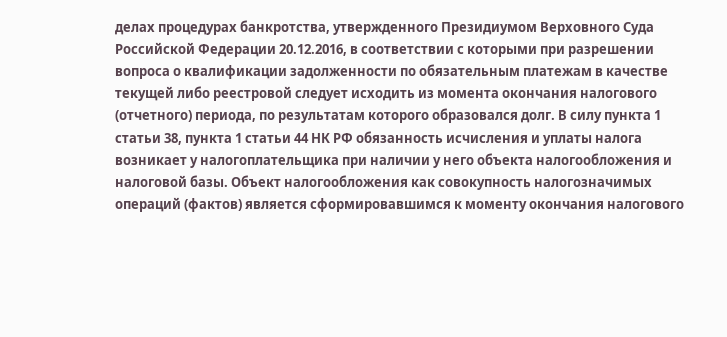делах процедурах банкротства, утвержденного Президиумом Верховного Суда Российской Федерации 20.12.2016, в соответствии с которыми при разрешении вопроса о квалификации задолженности по обязательным платежам в качестве текущей либо реестровой следует исходить из момента окончания налогового (отчетного) периода, по результатам которого образовался долг. В силу пункта 1 статьи 38, пункта 1 статьи 44 НК РФ обязанность исчисления и уплаты налога возникает у налогоплательщика при наличии у него объекта налогообложения и налоговой базы. Объект налогообложения как совокупность налогозначимых операций (фактов) является сформировавшимся к моменту окончания налогового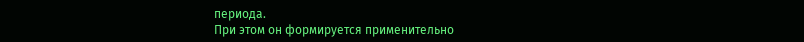периода.
При этом он формируется применительно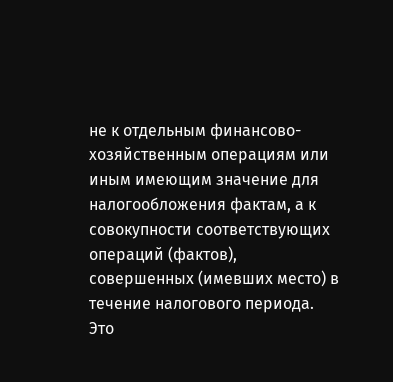не к отдельным финансово-хозяйственным операциям или иным имеющим значение для налогообложения фактам, а к совокупности соответствующих операций (фактов), совершенных (имевших место) в течение налогового периода. Это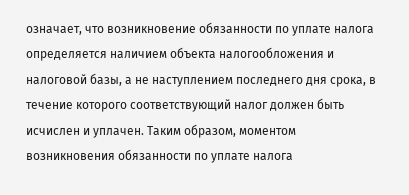означает, что возникновение обязанности по уплате налога определяется наличием объекта налогообложения и налоговой базы, а не наступлением последнего дня срока, в течение которого соответствующий налог должен быть исчислен и уплачен. Таким образом, моментом возникновения обязанности по уплате налога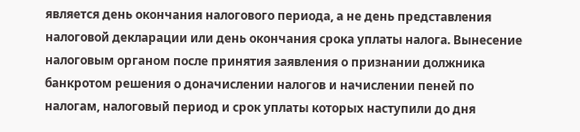является день окончания налогового периода, а не день представления налоговой декларации или день окончания срока уплаты налога. Вынесение налоговым органом после принятия заявления о признании должника банкротом решения о доначислении налогов и начислении пеней по налогам, налоговый период и срок уплаты которых наступили до дня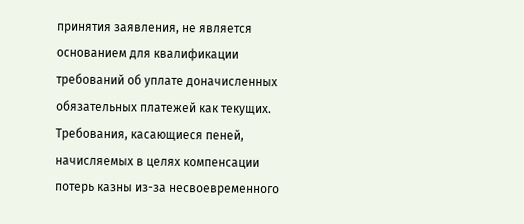принятия заявления, не является основанием для квалификации требований об уплате доначисленных обязательных платежей как текущих.
Требования, касающиеся пеней, начисляемых в целях компенсации потерь казны из-за несвоевременного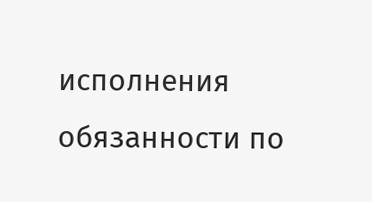исполнения обязанности по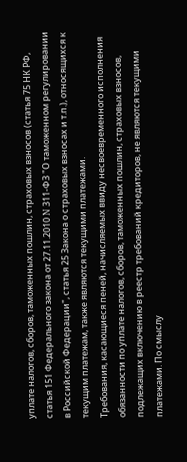уплате налогов, сборов, таможенных пошлин, страховых взносов (статья 75 НК РФ, статья 151 Федерального закона от 27.11.2010 N 311-ФЗ "О таможенном регулировании в Российской Федерации", статья 25 Закона о страховых взносах и т.п.), относящихся к текущим платежам, также являются текущими платежами.
Требования, касающиеся пеней, начисляемых ввиду несвоевременного исполнения обязанности по уплате налогов, сборов, таможенных пошлин, страховых взносов, подлежащих включению в реестр требований кредиторов, не являются текущими платежами. По смыслу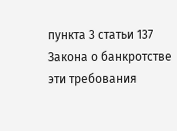пункта 3 статьи 137 Закона о банкротстве эти требования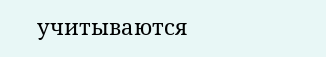учитываются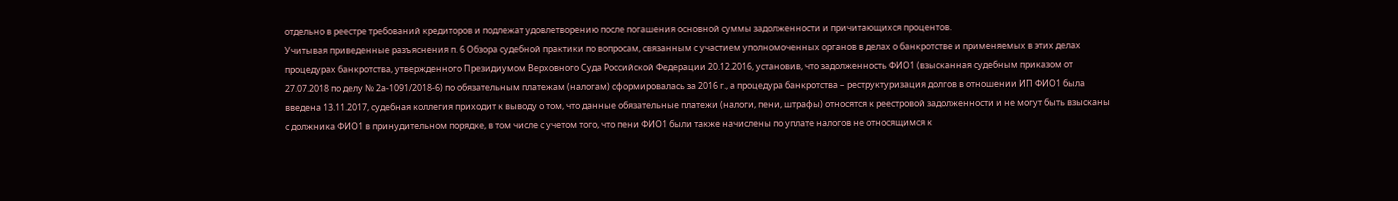отдельно в реестре требований кредиторов и подлежат удовлетворению после погашения основной суммы задолженности и причитающихся процентов.
Учитывая приведенные разъяснения п. 6 Обзора судебной практики по вопросам, связанным с участием уполномоченных органов в делах о банкротстве и применяемых в этих делах процедурах банкротства, утвержденного Президиумом Верховного Суда Российской Федерации 20.12.2016, установив, что задолженность ФИО1 (взысканная судебным приказом от 27.07.2018 по делу № 2а-1091/2018-6) по обязательным платежам (налогам) сформировалась за 2016 г., а процедура банкротства – реструктуризация долгов в отношении ИП ФИО1 была введена 13.11.2017, судебная коллегия приходит к выводу о том, что данные обязательные платежи (налоги, пени, штрафы) относятся к реестровой задолженности и не могут быть взысканы с должника ФИО1 в принудительном порядке, в том числе с учетом того, что пени ФИО1 были также начислены по уплате налогов не относящимся к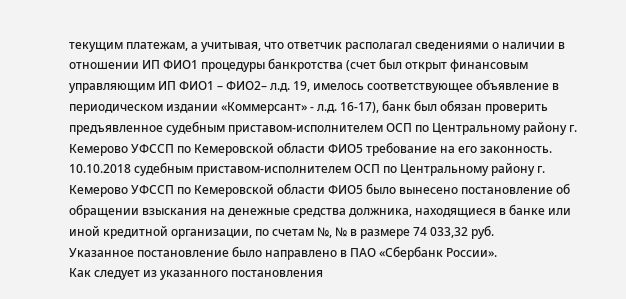текущим платежам, а учитывая, что ответчик располагал сведениями о наличии в отношении ИП ФИО1 процедуры банкротства (счет был открыт финансовым управляющим ИП ФИО1 – ФИО2– л.д. 19, имелось соответствующее объявление в периодическом издании «Коммерсант» - л.д. 16-17), банк был обязан проверить предъявленное судебным приставом-исполнителем ОСП по Центральному району г. Кемерово УФССП по Кемеровской области ФИО5 требование на его законность.
10.10.2018 судебным приставом-исполнителем ОСП по Центральному району г. Кемерово УФССП по Кемеровской области ФИО5 было вынесено постановление об обращении взыскания на денежные средства должника, находящиеся в банке или иной кредитной организации, по счетам №, № в размере 74 033,32 руб.
Указанное постановление было направлено в ПАО «Сбербанк России».
Как следует из указанного постановления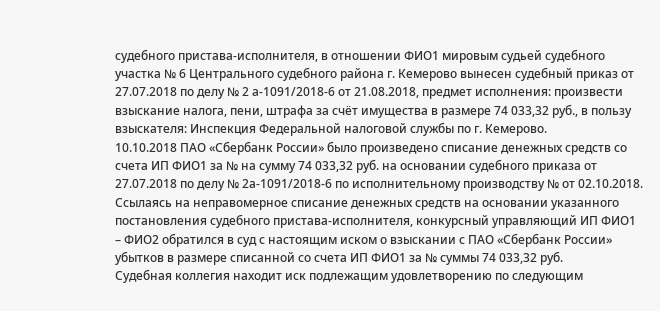судебного пристава-исполнителя, в отношении ФИО1 мировым судьей судебного участка № 6 Центрального судебного района г. Кемерово вынесен судебный приказ от 27.07.2018 по делу № 2 а-1091/2018-6 от 21.08.2018, предмет исполнения: произвести взыскание налога, пени, штрафа за счёт имущества в размере 74 033,32 руб., в пользу взыскателя: Инспекция Федеральной налоговой службы по г. Кемерово.
10.10.2018 ПАО «Сбербанк России» было произведено списание денежных средств со счета ИП ФИО1 за № на сумму 74 033,32 руб. на основании судебного приказа от 27.07.2018 по делу № 2а-1091/2018-6 по исполнительному производству № от 02.10.2018.
Ссылаясь на неправомерное списание денежных средств на основании указанного постановления судебного пристава-исполнителя, конкурсный управляющий ИП ФИО1 – ФИО2 обратился в суд с настоящим иском о взыскании с ПАО «Сбербанк России» убытков в размере списанной со счета ИП ФИО1 за № суммы 74 033,32 руб.
Судебная коллегия находит иск подлежащим удовлетворению по следующим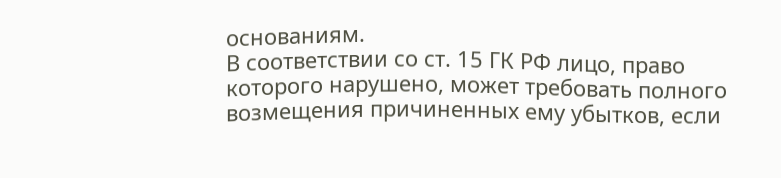основаниям.
В соответствии со ст. 15 ГК РФ лицо, право которого нарушено, может требовать полного возмещения причиненных ему убытков, если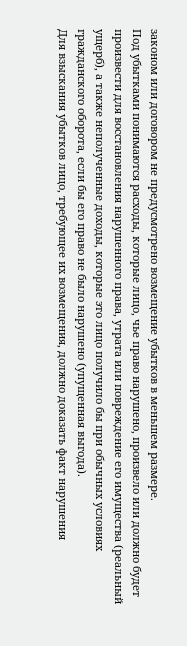законом или договором не предусмотрено возмещение убытков в меньшем размере.
Под убытками понимаются расходы, которые лицо, чье право нарушено, произвело или должно будет произвести для восстановления нарушенного права, утрата или повреждение его имущества (реальный ущерб), а также неполученные доходы, которые это лицо получило бы при обычных условиях гражданского оборота, если бы его право не было нарушено (упущенная выгода).
Для взыскания убытков лицо, требующее их возмещения, должно доказать факт нарушения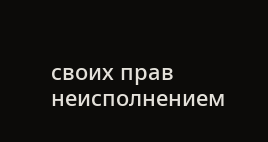своих прав неисполнением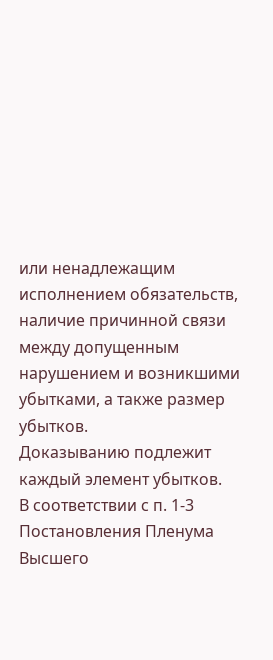или ненадлежащим исполнением обязательств, наличие причинной связи между допущенным нарушением и возникшими убытками, а также размер убытков.
Доказыванию подлежит каждый элемент убытков.
В соответствии с п. 1-3 Постановления Пленума Высшего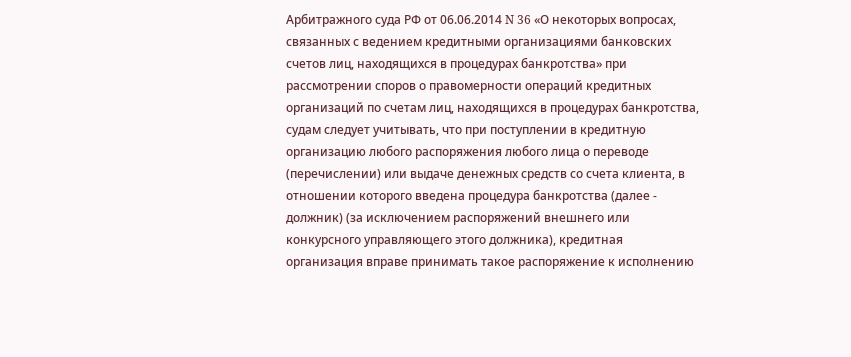Арбитражного суда РФ от 06.06.2014 N 36 «О некоторых вопросах, связанных с ведением кредитными организациями банковских счетов лиц, находящихся в процедурах банкротства» при рассмотрении споров о правомерности операций кредитных организаций по счетам лиц, находящихся в процедурах банкротства, судам следует учитывать, что при поступлении в кредитную организацию любого распоряжения любого лица о переводе (перечислении) или выдаче денежных средств со счета клиента, в отношении которого введена процедура банкротства (далее - должник) (за исключением распоряжений внешнего или конкурсного управляющего этого должника), кредитная организация вправе принимать такое распоряжение к исполнению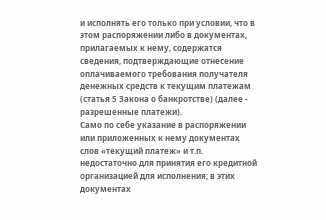и исполнять его только при условии, что в этом распоряжении либо в документах, прилагаемых к нему, содержатся сведения, подтверждающие отнесение оплачиваемого требования получателя денежных средств к текущим платежам (статья 5 Закона о банкротстве) (далее - разрешенные платежи).
Само по себе указание в распоряжении или приложенных к нему документах слов «текущий платеж» и т.п. недостаточно для принятия его кредитной организацией для исполнения; в этих документах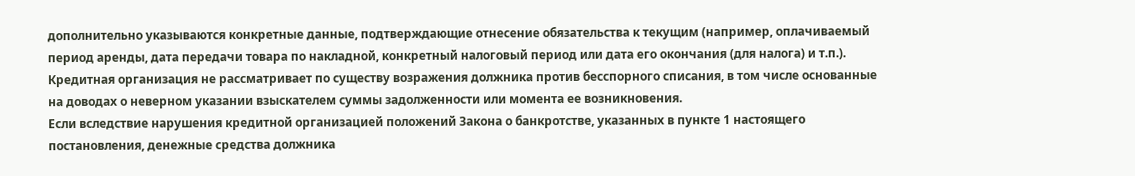дополнительно указываются конкретные данные, подтверждающие отнесение обязательства к текущим (например, оплачиваемый период аренды, дата передачи товара по накладной, конкретный налоговый период или дата его окончания (для налога) и т.п.).
Кредитная организация не рассматривает по существу возражения должника против бесспорного списания, в том числе основанные на доводах о неверном указании взыскателем суммы задолженности или момента ее возникновения.
Если вследствие нарушения кредитной организацией положений Закона о банкротстве, указанных в пункте 1 настоящего постановления, денежные средства должника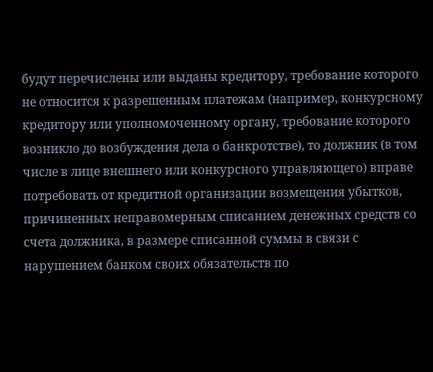будут перечислены или выданы кредитору, требование которого не относится к разрешенным платежам (например, конкурсному кредитору или уполномоченному органу, требование которого возникло до возбуждения дела о банкротстве), то должник (в том числе в лице внешнего или конкурсного управляющего) вправе потребовать от кредитной организации возмещения убытков, причиненных неправомерным списанием денежных средств со счета должника, в размере списанной суммы в связи с нарушением банком своих обязательств по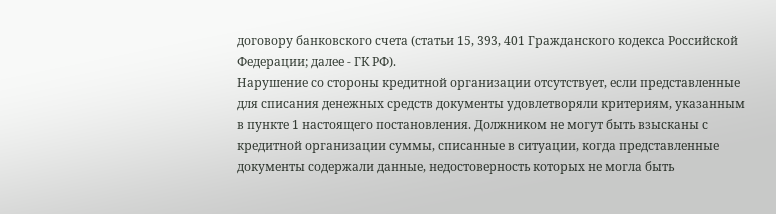договору банковского счета (статьи 15, 393, 401 Гражданского кодекса Российской Федерации; далее - ГК РФ).
Нарушение со стороны кредитной организации отсутствует, если представленные для списания денежных средств документы удовлетворяли критериям, указанным в пункте 1 настоящего постановления. Должником не могут быть взысканы с кредитной организации суммы, списанные в ситуации, когда представленные документы содержали данные, недостоверность которых не могла быть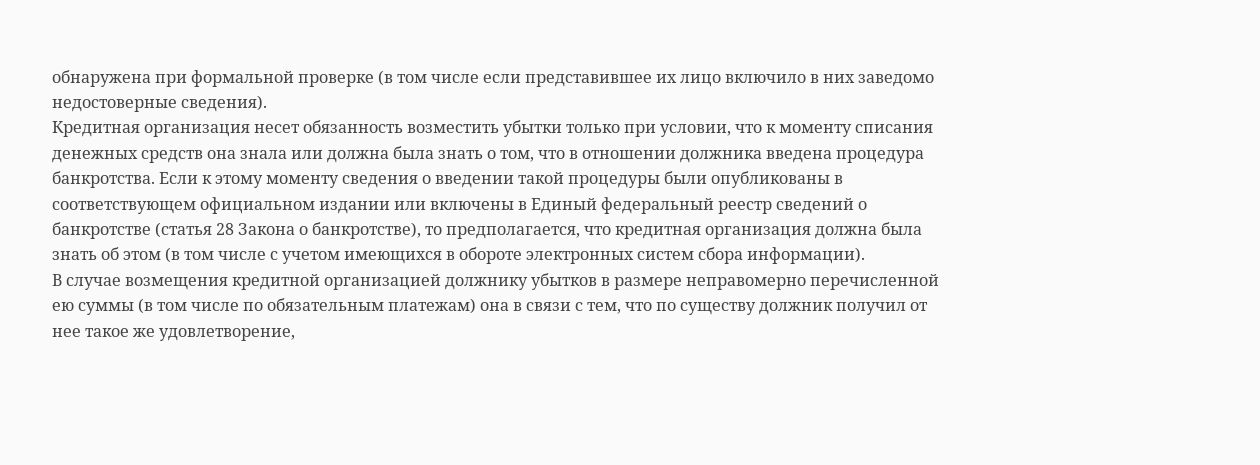обнаружена при формальной проверке (в том числе если представившее их лицо включило в них заведомо недостоверные сведения).
Кредитная организация несет обязанность возместить убытки только при условии, что к моменту списания денежных средств она знала или должна была знать о том, что в отношении должника введена процедура банкротства. Если к этому моменту сведения о введении такой процедуры были опубликованы в соответствующем официальном издании или включены в Единый федеральный реестр сведений о банкротстве (статья 28 Закона о банкротстве), то предполагается, что кредитная организация должна была знать об этом (в том числе с учетом имеющихся в обороте электронных систем сбора информации).
В случае возмещения кредитной организацией должнику убытков в размере неправомерно перечисленной ею суммы (в том числе по обязательным платежам) она в связи с тем, что по существу должник получил от нее такое же удовлетворение,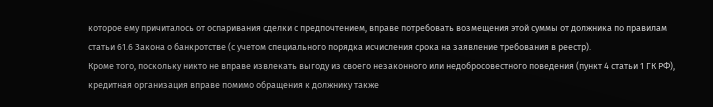которое ему причиталось от оспаривания сделки с предпочтением, вправе потребовать возмещения этой суммы от должника по правилам статьи 61.6 Закона о банкротстве (с учетом специального порядка исчисления срока на заявление требования в реестр).
Кроме того, поскольку никто не вправе извлекать выгоду из своего незаконного или недобросовестного поведения (пункт 4 статьи 1 ГК РФ), кредитная организация вправе помимо обращения к должнику также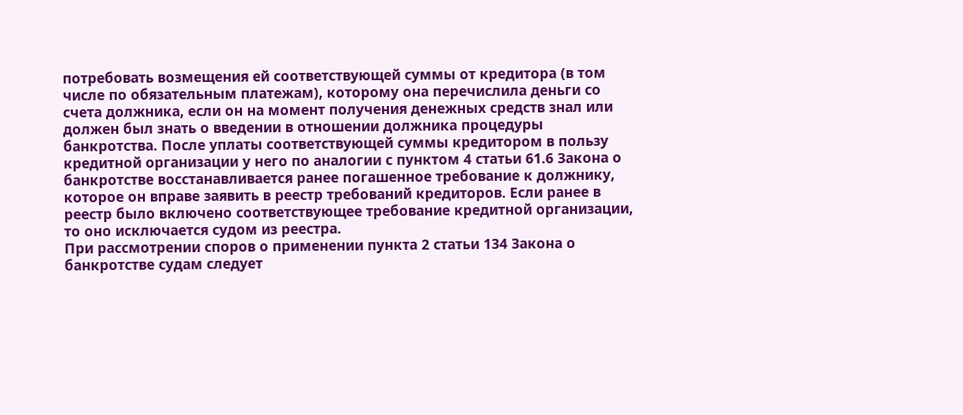потребовать возмещения ей соответствующей суммы от кредитора (в том числе по обязательным платежам), которому она перечислила деньги со счета должника, если он на момент получения денежных средств знал или должен был знать о введении в отношении должника процедуры банкротства. После уплаты соответствующей суммы кредитором в пользу кредитной организации у него по аналогии с пунктом 4 статьи 61.6 Закона о банкротстве восстанавливается ранее погашенное требование к должнику, которое он вправе заявить в реестр требований кредиторов. Если ранее в реестр было включено соответствующее требование кредитной организации, то оно исключается судом из реестра.
При рассмотрении споров о применении пункта 2 статьи 134 Закона о банкротстве судам следует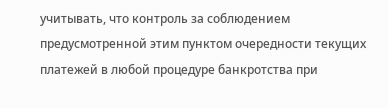учитывать, что контроль за соблюдением предусмотренной этим пунктом очередности текущих платежей в любой процедуре банкротства при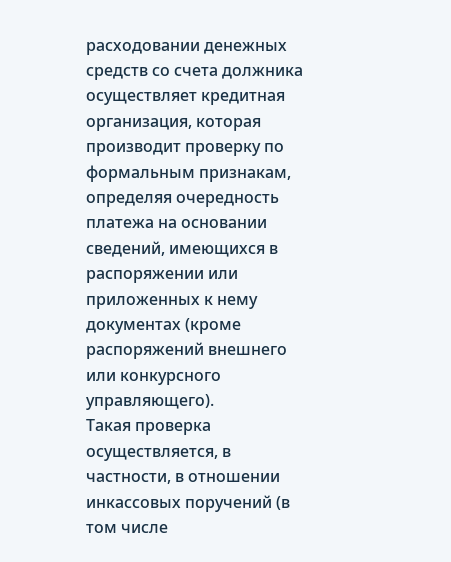расходовании денежных средств со счета должника осуществляет кредитная организация, которая производит проверку по формальным признакам, определяя очередность платежа на основании сведений, имеющихся в распоряжении или приложенных к нему документах (кроме распоряжений внешнего или конкурсного управляющего).
Такая проверка осуществляется, в частности, в отношении инкассовых поручений (в том числе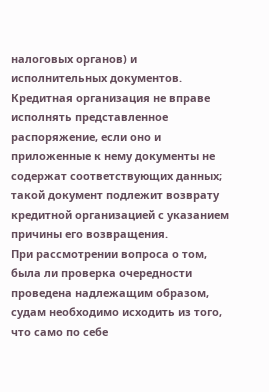налоговых органов) и исполнительных документов.
Кредитная организация не вправе исполнять представленное распоряжение, если оно и приложенные к нему документы не содержат соответствующих данных; такой документ подлежит возврату кредитной организацией с указанием причины его возвращения.
При рассмотрении вопроса о том, была ли проверка очередности проведена надлежащим образом, судам необходимо исходить из того, что само по себе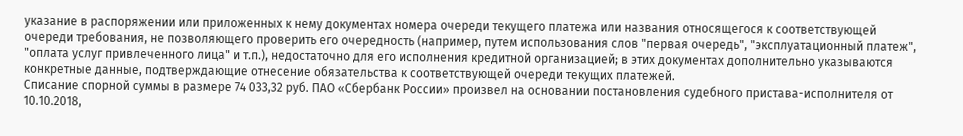указание в распоряжении или приложенных к нему документах номера очереди текущего платежа или названия относящегося к соответствующей очереди требования, не позволяющего проверить его очередность (например, путем использования слов "первая очередь", "эксплуатационный платеж", "оплата услуг привлеченного лица" и т.п.), недостаточно для его исполнения кредитной организацией; в этих документах дополнительно указываются конкретные данные, подтверждающие отнесение обязательства к соответствующей очереди текущих платежей.
Списание спорной суммы в размере 74 033,32 руб. ПАО «Сбербанк России» произвел на основании постановления судебного пристава-исполнителя от 10.10.2018,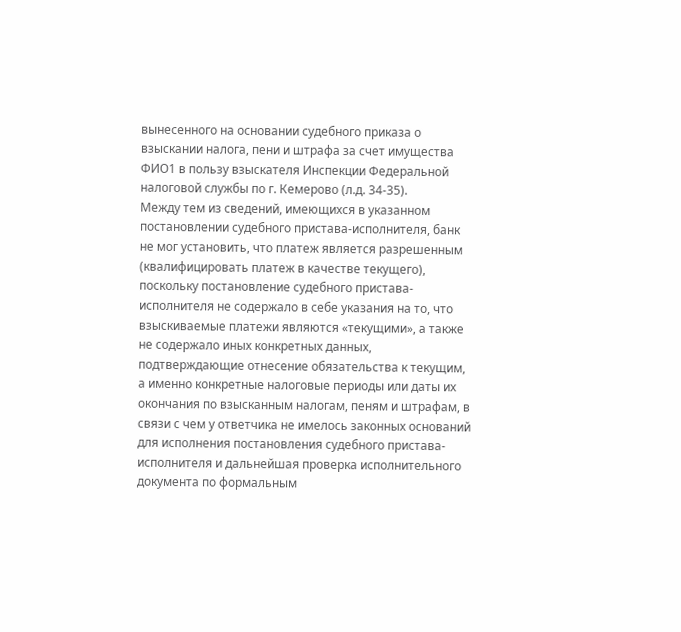вынесенного на основании судебного приказа о взыскании налога, пени и штрафа за счет имущества ФИО1 в пользу взыскателя Инспекции Федеральной налоговой службы по г. Кемерово (л.д. 34-35).
Между тем из сведений, имеющихся в указанном постановлении судебного пристава-исполнителя, банк не мог установить, что платеж является разрешенным (квалифицировать платеж в качестве текущего), поскольку постановление судебного пристава-исполнителя не содержало в себе указания на то, что взыскиваемые платежи являются «текущими», а также не содержало иных конкретных данных, подтверждающие отнесение обязательства к текущим, а именно конкретные налоговые периоды или даты их окончания по взысканным налогам, пеням и штрафам, в связи с чем у ответчика не имелось законных оснований для исполнения постановления судебного пристава-исполнителя и дальнейшая проверка исполнительного документа по формальным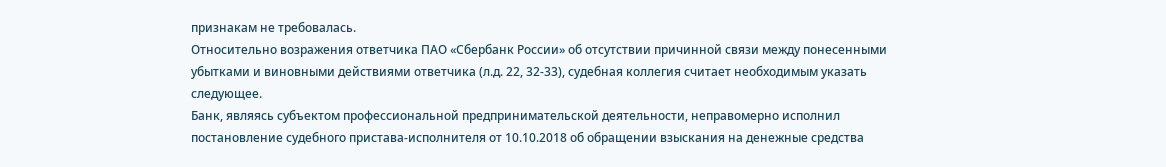признакам не требовалась.
Относительно возражения ответчика ПАО «Сбербанк России» об отсутствии причинной связи между понесенными убытками и виновными действиями ответчика (л.д. 22, 32-33), судебная коллегия считает необходимым указать следующее.
Банк, являясь субъектом профессиональной предпринимательской деятельности, неправомерно исполнил постановление судебного пристава-исполнителя от 10.10.2018 об обращении взыскания на денежные средства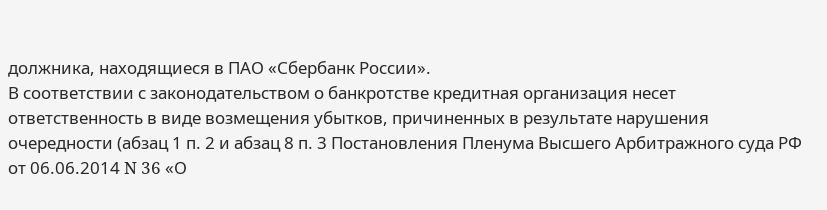должника, находящиеся в ПАО «Сбербанк России».
В соответствии с законодательством о банкротстве кредитная организация несет ответственность в виде возмещения убытков, причиненных в результате нарушения очередности (абзац 1 п. 2 и абзац 8 п. 3 Постановления Пленума Высшего Арбитражного суда РФ от 06.06.2014 N 36 «О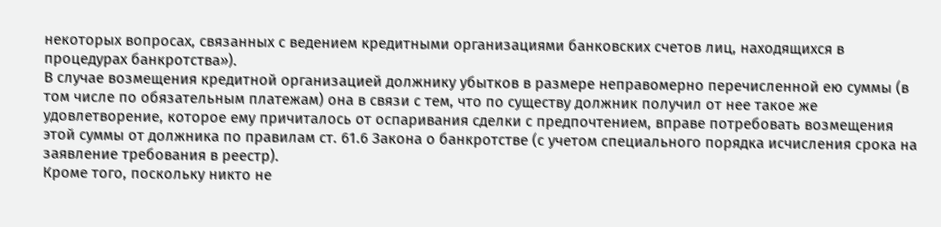некоторых вопросах, связанных с ведением кредитными организациями банковских счетов лиц, находящихся в процедурах банкротства»).
В случае возмещения кредитной организацией должнику убытков в размере неправомерно перечисленной ею суммы (в том числе по обязательным платежам) она в связи с тем, что по существу должник получил от нее такое же удовлетворение, которое ему причиталось от оспаривания сделки с предпочтением, вправе потребовать возмещения этой суммы от должника по правилам ст. 61.6 Закона о банкротстве (с учетом специального порядка исчисления срока на заявление требования в реестр).
Кроме того, поскольку никто не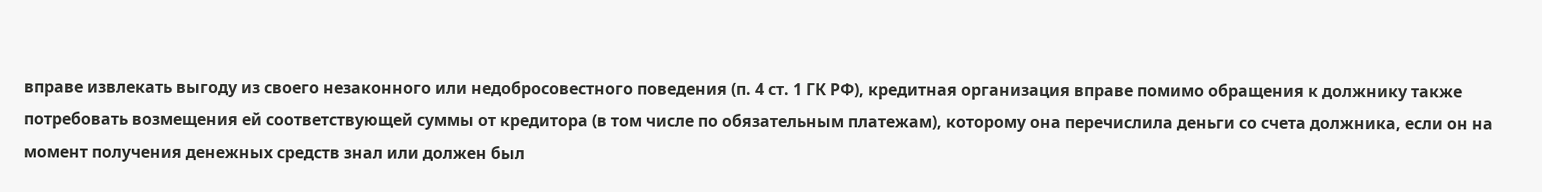вправе извлекать выгоду из своего незаконного или недобросовестного поведения (п. 4 ст. 1 ГК РФ), кредитная организация вправе помимо обращения к должнику также потребовать возмещения ей соответствующей суммы от кредитора (в том числе по обязательным платежам), которому она перечислила деньги со счета должника, если он на момент получения денежных средств знал или должен был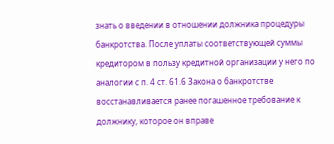знать о введении в отношении должника процедуры банкротства. После уплаты соответствующей суммы кредитором в пользу кредитной организации у него по аналогии с п. 4 ст. 61.6 Закона о банкротстве восстанавливается ранее погашенное требование к должнику, которое он вправе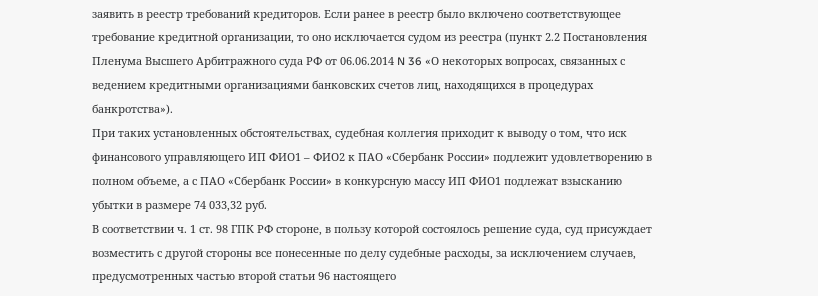заявить в реестр требований кредиторов. Если ранее в реестр было включено соответствующее требование кредитной организации, то оно исключается судом из реестра (пункт 2.2 Постановления Пленума Высшего Арбитражного суда РФ от 06.06.2014 N 36 «О некоторых вопросах, связанных с ведением кредитными организациями банковских счетов лиц, находящихся в процедурах банкротства»).
При таких установленных обстоятельствах, судебная коллегия приходит к выводу о том, что иск финансового управляющего ИП ФИО1 – ФИО2 к ПАО «Сбербанк России» подлежит удовлетворению в полном объеме, а с ПАО «Сбербанк России» в конкурсную массу ИП ФИО1 подлежат взысканию убытки в размере 74 033,32 руб.
В соответствии ч. 1 ст. 98 ГПК РФ стороне, в пользу которой состоялось решение суда, суд присуждает возместить с другой стороны все понесенные по делу судебные расходы, за исключением случаев, предусмотренных частью второй статьи 96 настоящего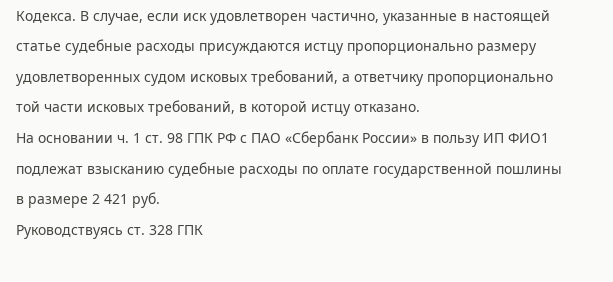Кодекса. В случае, если иск удовлетворен частично, указанные в настоящей статье судебные расходы присуждаются истцу пропорционально размеру удовлетворенных судом исковых требований, а ответчику пропорционально той части исковых требований, в которой истцу отказано.
На основании ч. 1 ст. 98 ГПК РФ с ПАО «Сбербанк России» в пользу ИП ФИО1 подлежат взысканию судебные расходы по оплате государственной пошлины в размере 2 421 руб.
Руководствуясь ст. 328 ГПК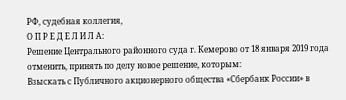РФ, судебная коллегия,
О П Р Е Д Е Л И Л А:
Решение Центрального районного суда г. Кемерово от 18 января 2019 года отменить, принять по делу новое решение, которым:
Взыскать с Публичного акционерного общества «Сбербанк России» в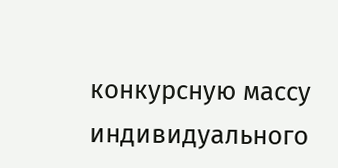конкурсную массу индивидуального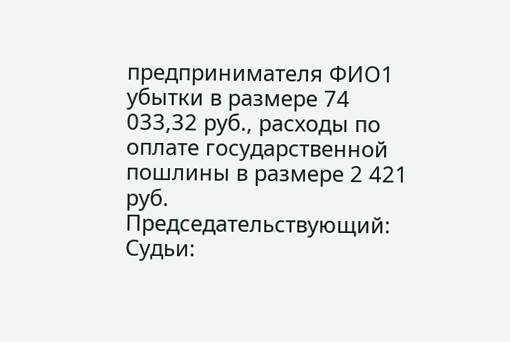предпринимателя ФИО1 убытки в размере 74 033,32 руб., расходы по оплате государственной пошлины в размере 2 421 руб.
Председательствующий:
Судьи: